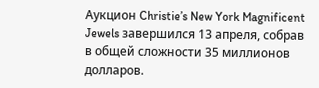Аукцион Christie’s New York Magnificent Jewels завершился 13 апреля, собрав в общей сложности 35 миллионов долларов.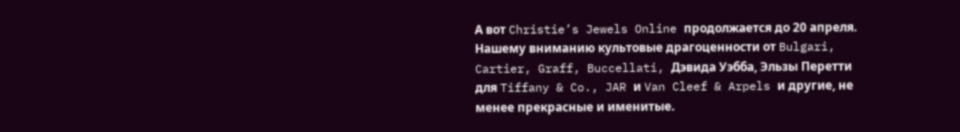А вот Christie’s Jewels Online продолжается до 20 апреля. Нашему вниманию культовые драгоценности от Bulgari, Cartier, Graff, Buccellati, Дэвида Уэбба, Эльзы Перетти для Tiffany & Co., JAR и Van Cleef & Arpels и другие, не менее прекрасные и именитые.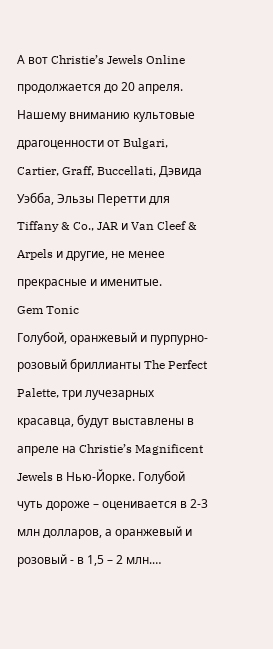А вот Christie’s Jewels Online продолжается до 20 апреля. Нашему вниманию культовые драгоценности от Bulgari, Cartier, Graff, Buccellati, Дэвида Уэбба, Эльзы Перетти для Tiffany & Co., JAR и Van Cleef & Arpels и другие, не менее прекрасные и именитые.
Gem Tonic
Голубой, оранжевый и пурпурно-розовый бриллианты The Perfect Palette, три лучезарных красавца, будут выставлены в апреле на Christie’s Magnificent Jewels в Нью-Йорке. Голубой чуть дороже – оценивается в 2-3 млн долларов, а оранжевый и розовый - в 1,5 – 2 млн.…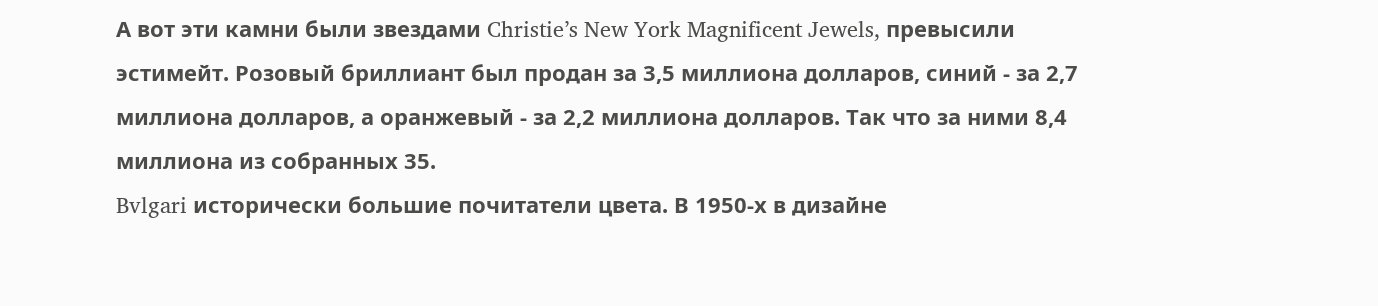А вот эти камни были звездами Christie’s New York Magnificent Jewels, превысили эстимейт. Розовый бриллиант был продан за 3,5 миллиона долларов, синий - за 2,7 миллиона долларов, а оранжевый - за 2,2 миллиона долларов. Так что за ними 8,4 миллиона из собранных 35.
Bvlgari исторически большие почитатели цвета. В 1950-х в дизайне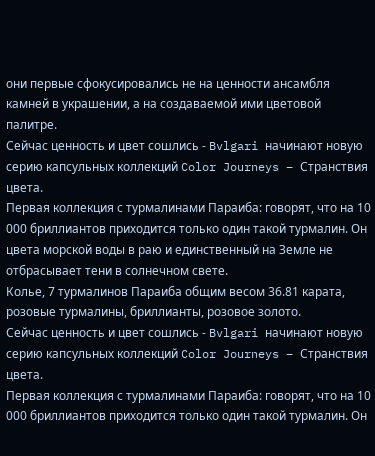они первые сфокусировались не на ценности ансамбля камней в украшении, а на создаваемой ими цветовой палитре.
Сейчас ценность и цвет сошлись - Bvlgari начинают новую серию капсульных коллекций Color Journeys – Странствия цвета.
Первая коллекция с турмалинами Параиба: говорят, что на 10 000 бриллиантов приходится только один такой турмалин. Он цвета морской воды в раю и единственный на Земле не отбрасывает тени в солнечном свете.
Колье, 7 турмалинов Параиба общим весом 36.81 карата, розовые турмалины, бриллианты, розовое золото.
Сейчас ценность и цвет сошлись - Bvlgari начинают новую серию капсульных коллекций Color Journeys – Странствия цвета.
Первая коллекция с турмалинами Параиба: говорят, что на 10 000 бриллиантов приходится только один такой турмалин. Он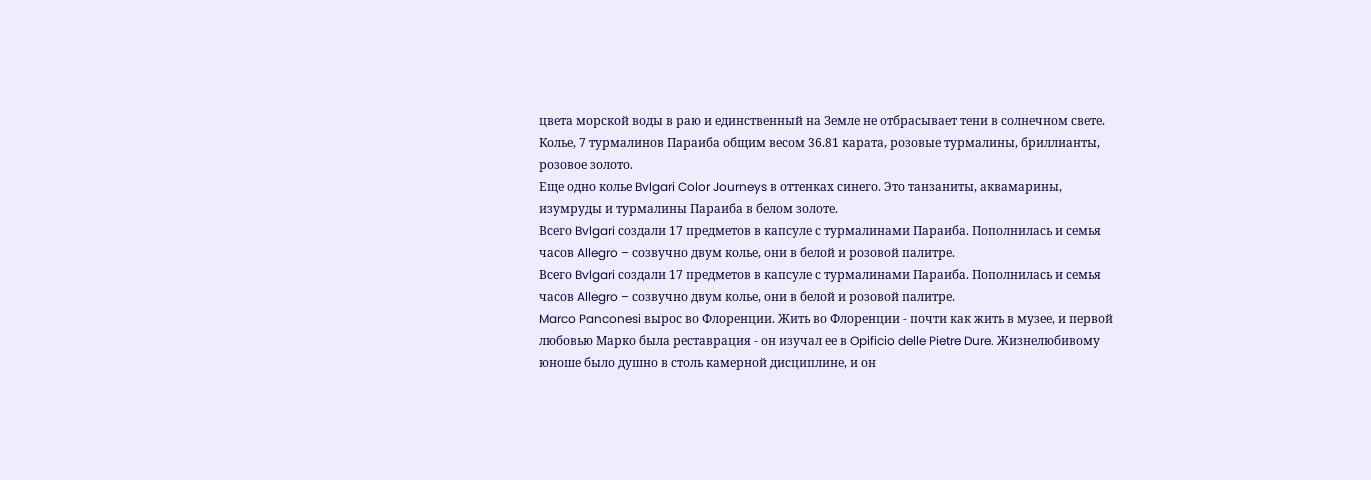цвета морской воды в раю и единственный на Земле не отбрасывает тени в солнечном свете.
Колье, 7 турмалинов Параиба общим весом 36.81 карата, розовые турмалины, бриллианты, розовое золото.
Еще одно колье Bvlgari Color Journeys в оттенках синего. Это танзаниты, аквамарины, изумруды и турмалины Параиба в белом золоте.
Всего Bvlgari создали 17 предметов в капсуле с турмалинами Параиба. Пополнилась и семья часов Allegro – созвучно двум колье, они в белой и розовой палитре.
Всего Bvlgari создали 17 предметов в капсуле с турмалинами Параиба. Пополнилась и семья часов Allegro – созвучно двум колье, они в белой и розовой палитре.
Marco Panconesi вырос во Флоренции. Жить во Флоренции - почти как жить в музее, и первой любовью Марко была реставрация - он изучал ее в Opificio delle Pietre Dure. Жизнелюбивому юноше было душно в столь камерной дисциплине, и он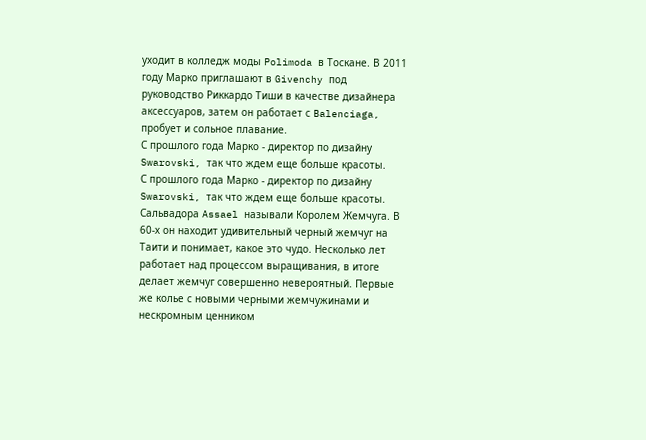уходит в колледж моды Polimoda в Тоскане. В 2011 году Марко приглашают в Givenchy под руководство Риккардо Тиши в качестве дизайнера аксессуаров, затем он работает с Balenciaga, пробует и сольное плавание.
С прошлого года Марко - директор по дизайну Swarovski, так что ждем еще больше красоты.
С прошлого года Марко - директор по дизайну Swarovski, так что ждем еще больше красоты.
Сальвадора Assael называли Королем Жемчуга. В 60-х он находит удивительный черный жемчуг на Таити и понимает, какое это чудо. Несколько лет работает над процессом выращивания, в итоге делает жемчуг совершенно невероятный. Первые же колье с новыми черными жемчужинами и нескромным ценником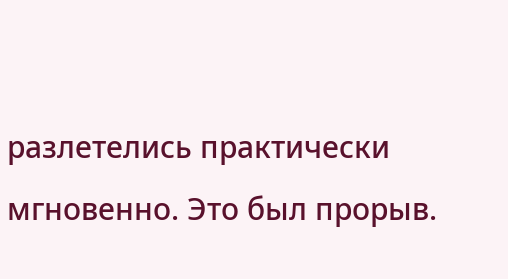разлетелись практически мгновенно. Это был прорыв.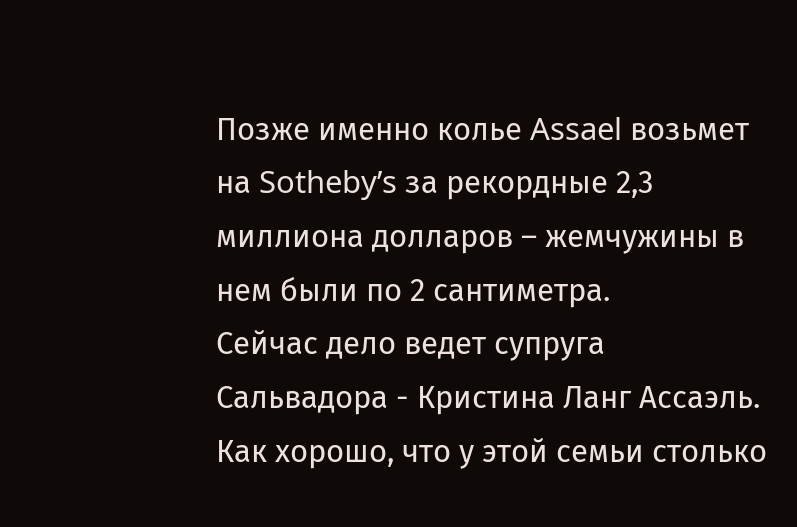Позже именно колье Assael возьмет на Sotheby’s за рекордные 2,3 миллиона долларов – жемчужины в нем были по 2 сантиметра.
Сейчас дело ведет супруга Сальвадора - Кристина Ланг Ассаэль.
Как хорошо, что у этой семьи столько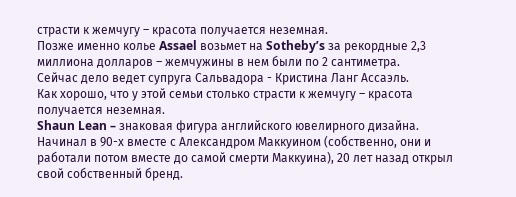страсти к жемчугу – красота получается неземная.
Позже именно колье Assael возьмет на Sotheby’s за рекордные 2,3 миллиона долларов – жемчужины в нем были по 2 сантиметра.
Сейчас дело ведет супруга Сальвадора - Кристина Ланг Ассаэль.
Как хорошо, что у этой семьи столько страсти к жемчугу – красота получается неземная.
Shaun Lean – знаковая фигура английского ювелирного дизайна. Начинал в 90-х вместе с Александром Маккуином (собственно, они и работали потом вместе до самой смерти Маккуина), 20 лет назад открыл свой собственный бренд.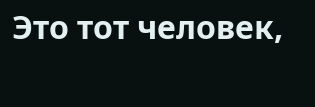Это тот человек,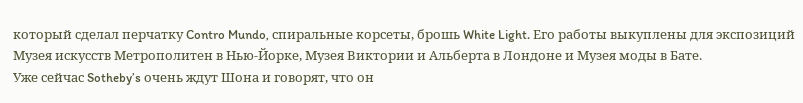который сделал перчатку Contro Mundo, спиральные корсеты, брошь White Light. Его работы выкуплены для экспозиций Музея искусств Метрополитен в Нью-Йорке, Музея Виктории и Альберта в Лондоне и Музея моды в Бате.
Уже сейчас Sotheby’s очень ждут Шона и говорят, что он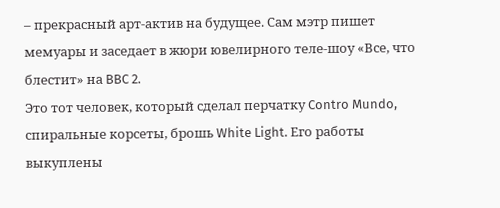– прекрасный арт-актив на будущее. Сам мэтр пишет мемуары и заседает в жюри ювелирного теле-шоу «Все, что блестит» на BBC 2.
Это тот человек, который сделал перчатку Contro Mundo, спиральные корсеты, брошь White Light. Его работы выкуплены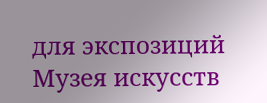для экспозиций Музея искусств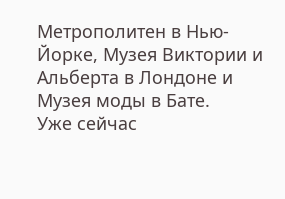Метрополитен в Нью-Йорке, Музея Виктории и Альберта в Лондоне и Музея моды в Бате.
Уже сейчас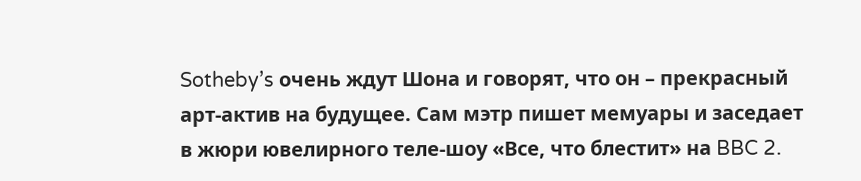Sotheby’s очень ждут Шона и говорят, что он – прекрасный арт-актив на будущее. Сам мэтр пишет мемуары и заседает в жюри ювелирного теле-шоу «Все, что блестит» на BBC 2.